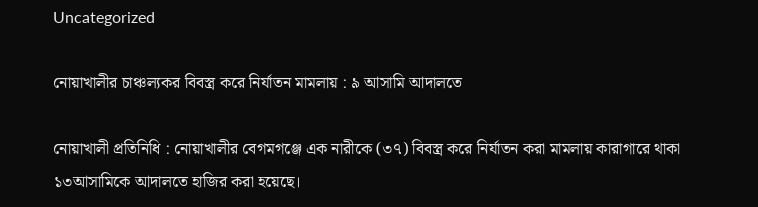Uncategorized

নোয়াখালীর চাঞ্চল্যকর বিবস্ত্র করে নির্যাতন মামলায় : ৯ আসামি আদালতে

নোয়াখালী প্রতিনিধি : নোয়াখালীর বেগমগঞ্জে এক নারীকে (৩৭) বিবস্ত্র করে নির্যাতন করা মামলায় কারাগারে থাকা ১৩আসামিকে আদালতে হাজির করা হয়েছে।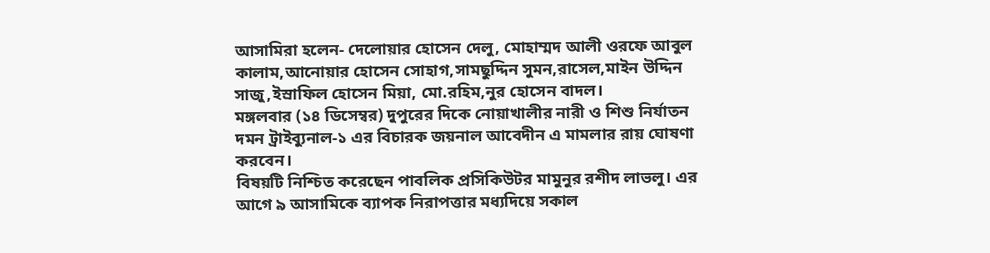আসামিরা হলেন- দেলোয়ার হোসেন দেলু, মোহাম্মদ আলী ওরফে আবুল কালাম,আনোয়ার হোসেন সোহাগ,সামছুদ্দিন সুমন,রাসেল,মাইন উদ্দিন সাজু,ইস্রাফিল হোসেন মিয়া, মো.রহিম,নুর হোসেন বাদল।
মঙ্গলবার (১৪ ডিসেম্বর) দুপুরের দিকে নোয়াখালীর নারী ও শিশু নির্যাতন দমন ট্রাইব্যুনাল-১ এর বিচারক জয়নাল আবেদীন এ মামলার রায় ঘোষণা করবেন।
বিষয়টি নিশ্চিত করেছেন পাবলিক প্রসিকিউটর মামুনুর রশীদ লাভলু। এর আগে ৯ আসামিকে ব্যাপক নিরাপত্তার মধ্যদিয়ে সকাল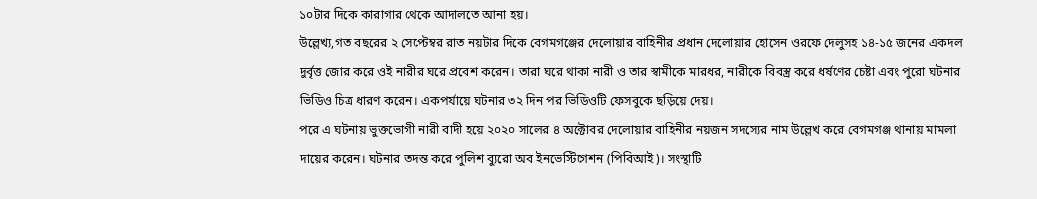১০টার দিকে কারাগার থেকে আদালতে আনা হয়।
উল্লেখ্য,গত বছরের ২ সেপ্টেম্বর রাত নয়টার দিকে বেগমগঞ্জের দেলোয়ার বাহিনীর প্রধান দেলোয়ার হোসেন ওরফে দেলুসহ ১৪-১৫ জনের একদল দুর্বৃত্ত জোর করে ওই নারীর ঘরে প্রবেশ করেন। তারা ঘরে থাকা নারী ও তার স্বামীকে মারধর, নারীকে বিবস্ত্র করে ধর্ষণের চেষ্টা এবং পুরো ঘটনার ভিডিও চিত্র ধারণ করেন। একপর্যায়ে ঘটনার ৩২ দিন পর ভিডিওটি ফেসবুকে ছড়িয়ে দেয়।
পরে এ ঘটনায় ভুক্তভোগী নারী বাদী হয়ে ২০২০ সালের ৪ অক্টোবর দেলোয়ার বাহিনীর নয়জন সদস্যের নাম উল্লেখ করে বেগমগঞ্জ থানায় মামলা দায়ের করেন। ঘটনার তদন্ত করে পুলিশ ব্যুরো অব ইনভেস্টিগেশন (পিবিআই)। সংস্থাটি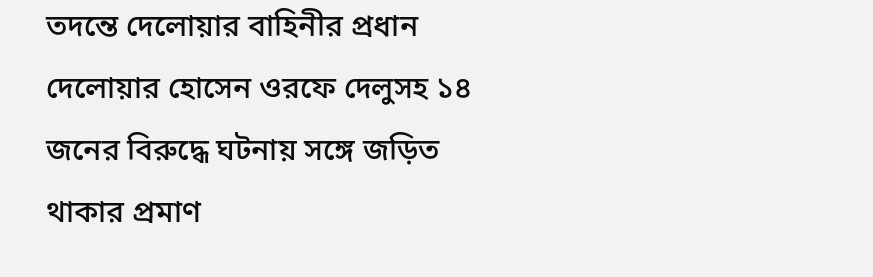তদন্তে দেলোয়ার বাহিনীর প্রধান দেলোয়ার হোসেন ওরফে দেলুসহ ১৪ জনের বিরুদ্ধে ঘটনায় সঙ্গে জড়িত থাকার প্রমাণ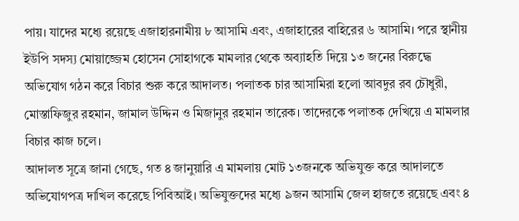পায়। যাদের মধ্যে রয়েছে এজাহারনামীয় ৮ আসামি এবং, এজাহারের বাহিরের ৬ আসামি। পরে স্থানীয় ইউপি সদস্য মোয়াজ্জেম হোসেন সোহাগকে মামলার থেকে অব্যাহতি দিয়ে ১৩ জনের বিরুদ্ধে অভিযোগ গঠন করে বিচার শুরু করে আদালত। পলাতক চার আসামিরা হলো আবদুর রব চৌধুরী, মোস্তাফিজুর রহমান, জামাল উদ্দিন ও মিজানুর রহমান তারেক। তাদেরকে পলাতক দেখিয়ে এ মামলার বিচার কাজ চলে।
আদালত সূত্রে জানা গেছে, গত ৪ জানুয়ারি এ মামলায় মোট ১৩জনকে অভিযুক্ত করে আদালতে অভিযোগপত্র দাখিল করেছে পিবিআই। অভিযুক্তদের মধ্যে ৯জন আসামি জেল হাজতে রয়েছে এবং ৪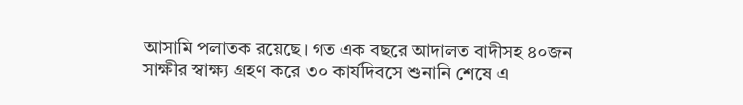আসামি পলাতক রয়েছে। গত এক বছরে আদালত বাদীসহ ৪০জন সাক্ষীর স্বাক্ষ্য গ্রহণ করে ৩০ কার্যদিবসে শুনানি শেষে এ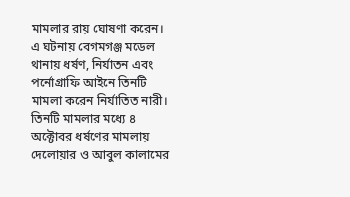মামলার রায় ঘোষণা করেন। এ ঘটনায় বেগমগঞ্জ মডেল থানায় ধর্ষণ, নির্যাতন এবং পর্নোগ্রাফি আইনে তিনটি মামলা করেন নির্যাতিত নারী। তিনটি মামলার মধ্যে ৪ অক্টোবর ধর্ষণের মামলায় দেলোয়ার ও আবুল কালামের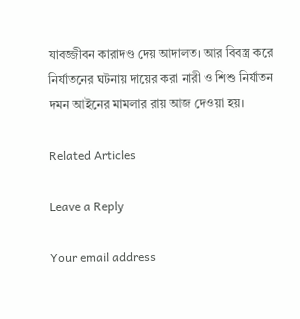যাবজ্জীবন কারাদণ্ড দেয় আদালত। আর বিবস্ত্র করে নির্যাতনের ঘটনায় দায়ের করা নারী ও শিশু নির্যাতন দমন আইনের মামলার রায় আজ দেওয়া হয়।

Related Articles

Leave a Reply

Your email address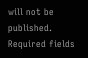will not be published. Required fields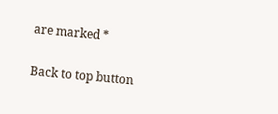are marked *

Back to top button